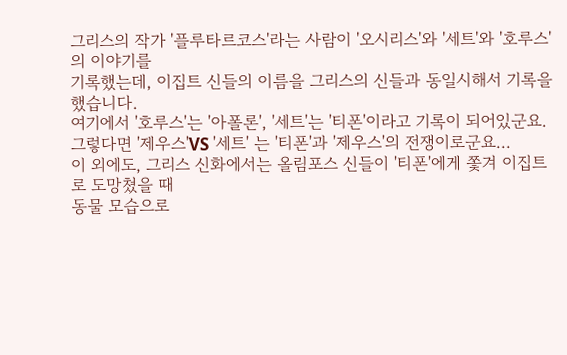그리스의 작가 '플루타르코스'라는 사람이 '오시리스'와 '세트'와 '호루스'의 이야기를
기록했는데, 이집트 신들의 이름을 그리스의 신들과 동일시해서 기록을 했습니다.
여기에서 '호루스'는 '아폴론', '세트'는 '티폰'이라고 기록이 되어있군요.
그렇다면 '제우스'VS '세트' 는 '티폰'과 '제우스'의 전쟁이로군요...
이 외에도, 그리스 신화에서는 올림포스 신들이 '티폰'에게 쫓겨 이집트로 도망쳤을 때
동물 모습으로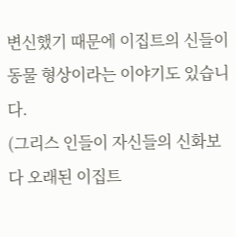변신했기 때문에 이집트의 신들이 동물 형상이라는 이야기도 있습니다.
(그리스 인들이 자신들의 신화보다 오래된 이집트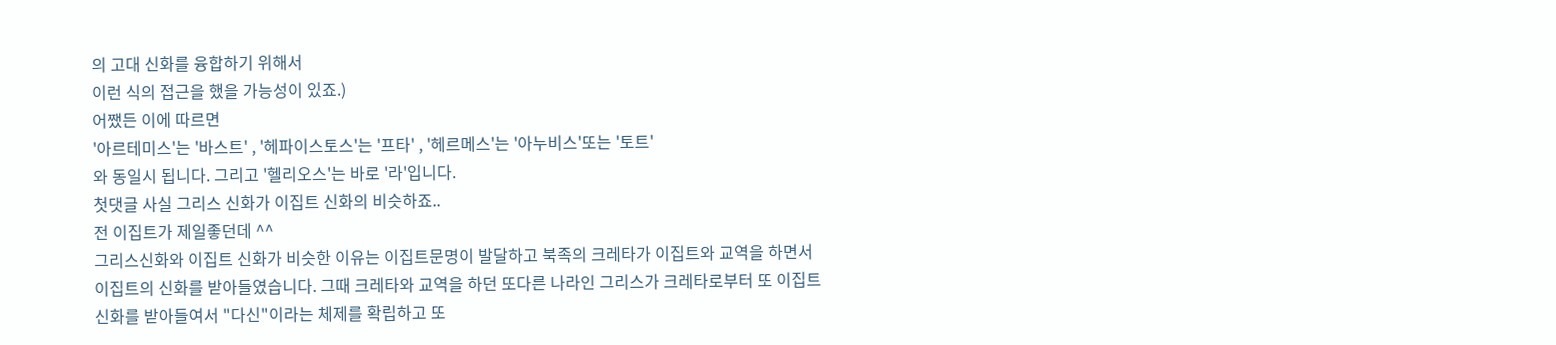의 고대 신화를 융합하기 위해서
이런 식의 접근을 했을 가능성이 있죠.)
어쨌든 이에 따르면
'아르테미스'는 '바스트' , '헤파이스토스'는 '프타' , '헤르메스'는 '아누비스'또는 '토트'
와 동일시 됩니다. 그리고 '헬리오스'는 바로 '라'입니다.
첫댓글 사실 그리스 신화가 이집트 신화의 비슷하죠..
전 이집트가 제일좋던데 ^^
그리스신화와 이집트 신화가 비슷한 이유는 이집트문명이 발달하고 북족의 크레타가 이집트와 교역을 하면서 이집트의 신화를 받아들였습니다. 그때 크레타와 교역을 하던 또다른 나라인 그리스가 크레타로부터 또 이집트 신화를 받아들여서 "다신"이라는 체제를 확립하고 또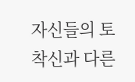자신들의 토착신과 다른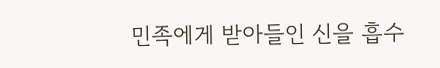민족에게 받아들인 신을 흡수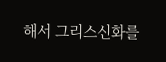해서 그리스신화를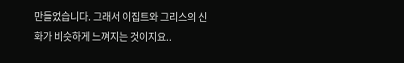만들었습니다. 그래서 이집트와 그리스의 신화가 비슷하게 느껴지는 것이지요..